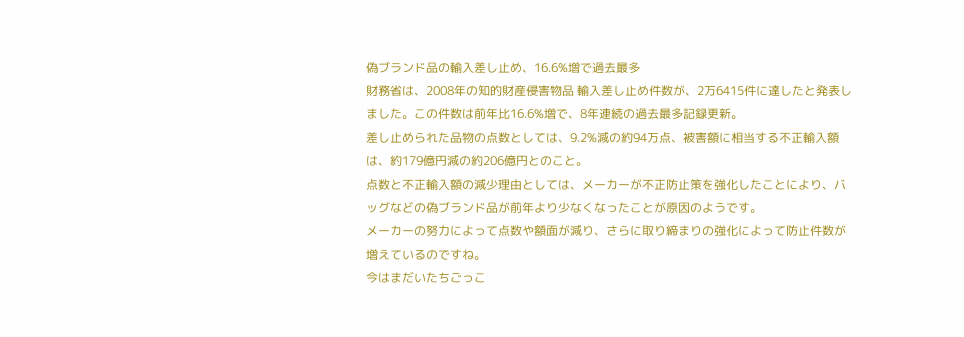偽ブランド品の輸入差し止め、16.6%増で過去最多
財務省は、2008年の知的財産侵害物品 輸入差し止め件数が、2万6415件に達したと発表しました。この件数は前年比16.6%増で、8年連続の過去最多記録更新。
差し止められた品物の点数としては、9.2%減の約94万点、被害額に相当する不正輸入額は、約179億円減の約206億円とのこと。
点数と不正輸入額の減少理由としては、メーカーが不正防止策を強化したことにより、バッグなどの偽ブランド品が前年より少なくなったことが原因のようです。
メーカーの努力によって点数や額面が減り、さらに取り締まりの強化によって防止件数が増えているのですね。
今はまだいたちごっこ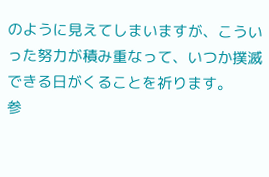のように見えてしまいますが、こういった努力が積み重なって、いつか撲滅できる日がくることを祈ります。
参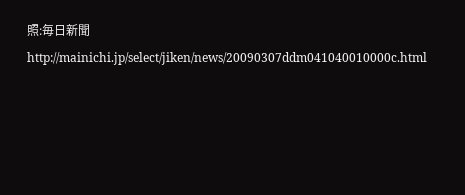照:毎日新聞
http://mainichi.jp/select/jiken/news/20090307ddm041040010000c.html